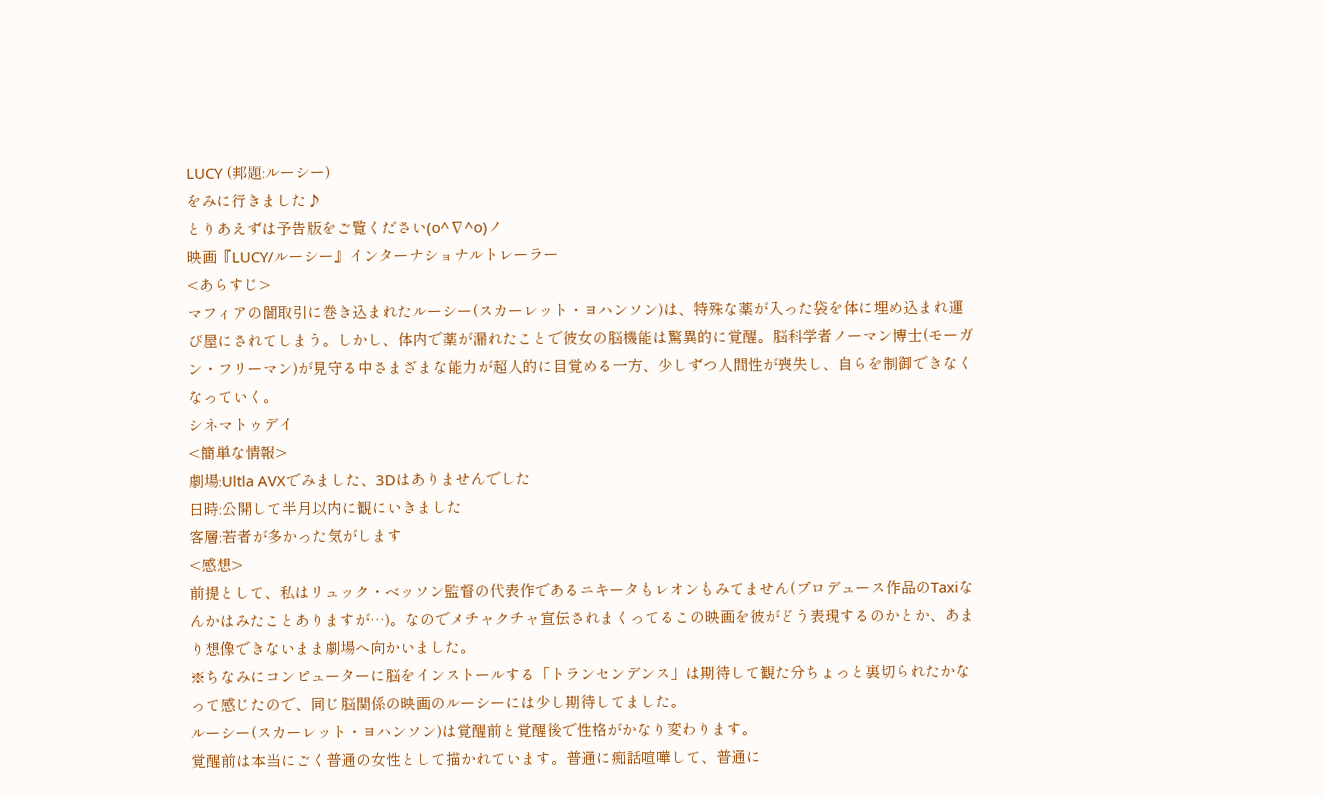LUCY (邦題:ルーシー)
をみに行きました♪
とりあえずは予告版をご覧ください(o^∇^o)ノ
映画『LUCY/ルーシー』インターナショナルトレーラー
<あらすじ>
マフィアの闇取引に巻き込まれたルーシー(スカーレット・ヨハンソン)は、特殊な薬が入った袋を体に埋め込まれ運び屋にされてしまう。しかし、体内で薬が漏れたことで彼女の脳機能は驚異的に覚醒。脳科学者ノーマン博士(モーガン・フリーマン)が見守る中さまざまな能力が超人的に目覚める一方、少しずつ人間性が喪失し、自らを制御できなくなっていく。
シネマトゥデイ
<簡単な情報>
劇場:Ultla AVXでみました、3Dはありませんでした
日時:公開して半月以内に観にいきました
客層:若者が多かった気がします
<感想>
前提として、私はリュック・ベッソン監督の代表作であるニキータもレオンもみてません(プロデュース作品のTaxiなんかはみたことありますが…)。なのでメチャクチャ宣伝されまくってるこの映画を彼がどう表現するのかとか、あまり想像できないまま劇場へ向かいました。
※ちなみにコンピューターに脳をインストールする「トランセンデンス」は期待して観た分ちょっと裏切られたかなって感じたので、同じ脳関係の映画のルーシーには少し期待してました。
ルーシー(スカーレット・ヨハンソン)は覚醒前と覚醒後で性格がかなり変わります。
覚醒前は本当にごく普通の女性として描かれています。普通に痴話喧嘩して、普通に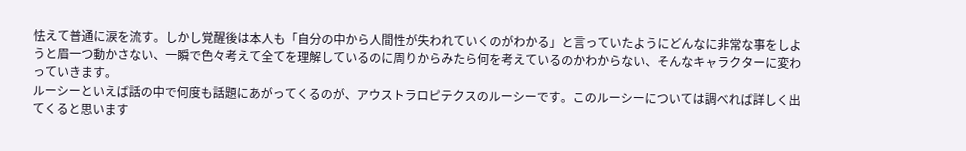怯えて普通に涙を流す。しかし覚醒後は本人も「自分の中から人間性が失われていくのがわかる」と言っていたようにどんなに非常な事をしようと眉一つ動かさない、一瞬で色々考えて全てを理解しているのに周りからみたら何を考えているのかわからない、そんなキャラクターに変わっていきます。
ルーシーといえば話の中で何度も話題にあがってくるのが、アウストラロピテクスのルーシーです。このルーシーについては調べれば詳しく出てくると思います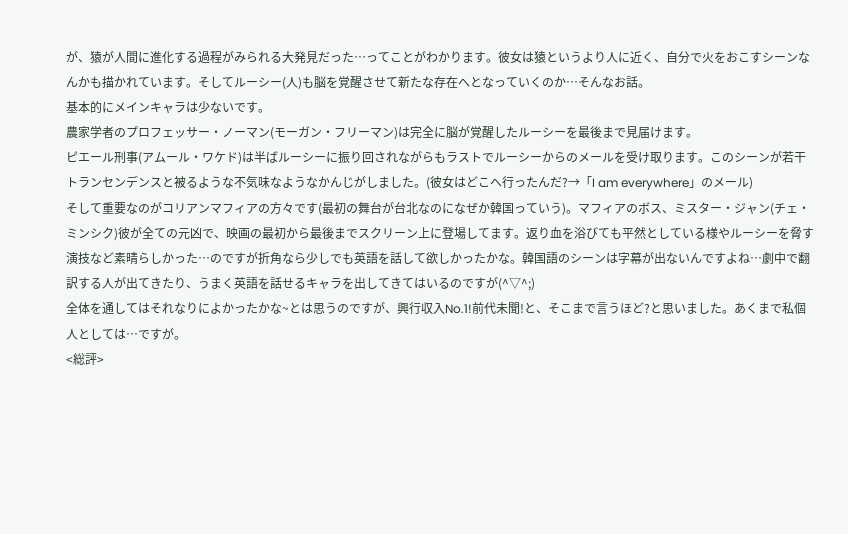が、猿が人間に進化する過程がみられる大発見だった…ってことがわかります。彼女は猿というより人に近く、自分で火をおこすシーンなんかも描かれています。そしてルーシー(人)も脳を覚醒させて新たな存在へとなっていくのか…そんなお話。
基本的にメインキャラは少ないです。
農家学者のプロフェッサー・ノーマン(モーガン・フリーマン)は完全に脳が覚醒したルーシーを最後まで見届けます。
ピエール刑事(アムール・ワケド)は半ばルーシーに振り回されながらもラストでルーシーからのメールを受け取ります。このシーンが若干トランセンデンスと被るような不気味なようなかんじがしました。(彼女はどこへ行ったんだ?→「I am everywhere」のメール)
そして重要なのがコリアンマフィアの方々です(最初の舞台が台北なのになぜか韓国っていう)。マフィアのボス、ミスター・ジャン(チェ・ミンシク)彼が全ての元凶で、映画の最初から最後までスクリーン上に登場してます。返り血を浴びても平然としている様やルーシーを脅す演技など素晴らしかった…のですが折角なら少しでも英語を話して欲しかったかな。韓国語のシーンは字幕が出ないんですよね…劇中で翻訳する人が出てきたり、うまく英語を話せるキャラを出してきてはいるのですが(^▽^;)
全体を通してはそれなりによかったかな~とは思うのですが、興行収入No.1!前代未聞!と、そこまで言うほど?と思いました。あくまで私個人としては…ですが。
<総評>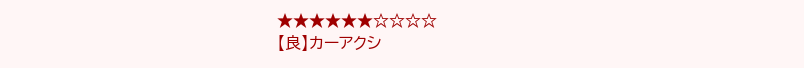★★★★★★☆☆☆☆
【良】カーアクシ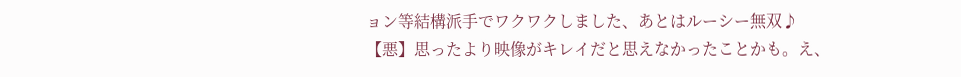ョン等結構派手でワクワクしました、あとはルーシー無双♪
【悪】思ったより映像がキレイだと思えなかったことかも。え、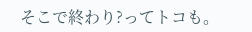そこで終わり?ってトコも。